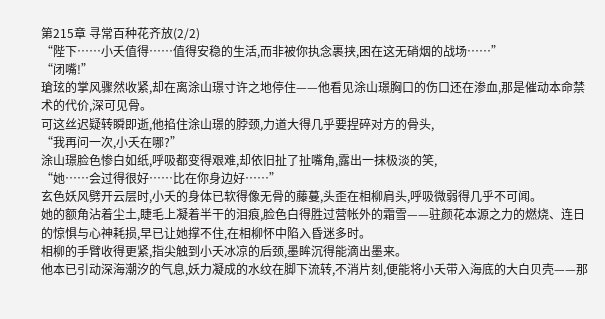第215章 寻常百种花齐放(2/2)
“陛下……小夭值得……值得安稳的生活,而非被你执念裹挟,困在这无硝烟的战场……”
“闭嘴!”
瑲玹的掌风骤然收紧,却在离涂山璟寸许之地停住——他看见涂山璟胸口的伤口还在渗血,那是催动本命禁术的代价,深可见骨。
可这丝迟疑转瞬即逝,他掐住涂山璟的脖颈,力道大得几乎要捏碎对方的骨头,
“我再问一次,小夭在哪?”
涂山璟脸色惨白如纸,呼吸都变得艰难,却依旧扯了扯嘴角,露出一抹极淡的笑,
“她……会过得很好……比在你身边好……”
玄色妖风劈开云层时,小夭的身体已软得像无骨的藤蔓,头歪在相柳肩头,呼吸微弱得几乎不可闻。
她的额角沾着尘土,睫毛上凝着半干的泪痕,脸色白得胜过营帐外的霜雪——驻颜花本源之力的燃烧、连日的惊惧与心神耗损,早已让她撑不住,在相柳怀中陷入昏迷多时。
相柳的手臂收得更紧,指尖触到小夭冰凉的后颈,墨眸沉得能滴出墨来。
他本已引动深海潮汐的气息,妖力凝成的水纹在脚下流转,不消片刻,便能将小夭带入海底的大白贝壳——那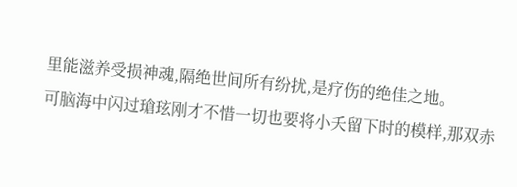里能滋养受损神魂,隔绝世间所有纷扰,是疗伤的绝佳之地。
可脑海中闪过瑲玹刚才不惜一切也要将小夭留下时的模样,那双赤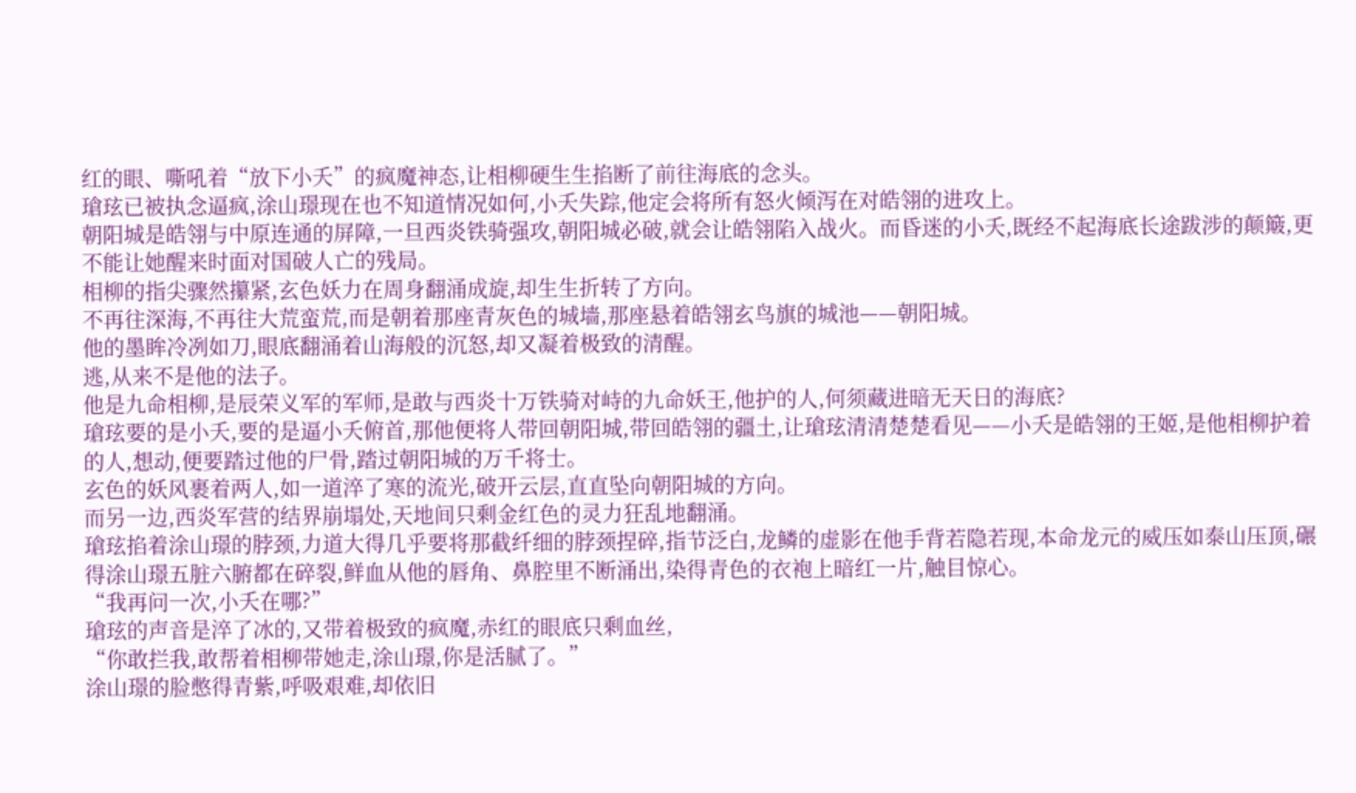红的眼、嘶吼着“放下小夭”的疯魔神态,让相柳硬生生掐断了前往海底的念头。
瑲玹已被执念逼疯,涂山璟现在也不知道情况如何,小夭失踪,他定会将所有怒火倾泻在对皓翎的进攻上。
朝阳城是皓翎与中原连通的屏障,一旦西炎铁骑强攻,朝阳城必破,就会让皓翎陷入战火。而昏迷的小夭,既经不起海底长途跋涉的颠簸,更不能让她醒来时面对国破人亡的残局。
相柳的指尖骤然攥紧,玄色妖力在周身翻涌成旋,却生生折转了方向。
不再往深海,不再往大荒蛮荒,而是朝着那座青灰色的城墙,那座悬着皓翎玄鸟旗的城池——朝阳城。
他的墨眸冷冽如刀,眼底翻涌着山海般的沉怒,却又凝着极致的清醒。
逃,从来不是他的法子。
他是九命相柳,是辰荣义军的军师,是敢与西炎十万铁骑对峙的九命妖王,他护的人,何须藏进暗无天日的海底?
瑲玹要的是小夭,要的是逼小夭俯首,那他便将人带回朝阳城,带回皓翎的疆土,让瑲玹清清楚楚看见——小夭是皓翎的王姬,是他相柳护着的人,想动,便要踏过他的尸骨,踏过朝阳城的万千将士。
玄色的妖风裹着两人,如一道淬了寒的流光,破开云层,直直坠向朝阳城的方向。
而另一边,西炎军营的结界崩塌处,天地间只剩金红色的灵力狂乱地翻涌。
瑲玹掐着涂山璟的脖颈,力道大得几乎要将那截纤细的脖颈捏碎,指节泛白,龙鳞的虚影在他手背若隐若现,本命龙元的威压如泰山压顶,碾得涂山璟五脏六腑都在碎裂,鲜血从他的唇角、鼻腔里不断涌出,染得青色的衣袍上暗红一片,触目惊心。
“我再问一次,小夭在哪?”
瑲玹的声音是淬了冰的,又带着极致的疯魔,赤红的眼底只剩血丝,
“你敢拦我,敢帮着相柳带她走,涂山璟,你是活腻了。”
涂山璟的脸憋得青紫,呼吸艰难,却依旧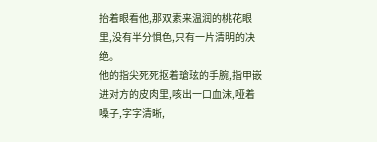抬着眼看他,那双素来温润的桃花眼里,没有半分惧色,只有一片清明的决绝。
他的指尖死死抠着瑲玹的手腕,指甲嵌进对方的皮肉里,咳出一口血沫,哑着嗓子,字字清晰,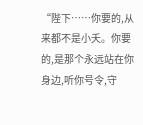“陛下……你要的,从来都不是小夭。你要的,是那个永远站在你身边,听你号令,守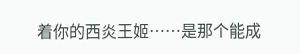着你的西炎王姬……是那个能成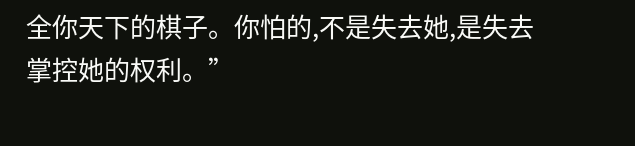全你天下的棋子。你怕的,不是失去她,是失去掌控她的权利。”